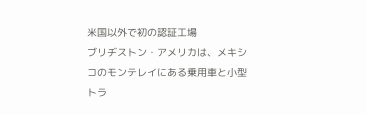米国以外で初の認証工場
ブリヂストン・アメリカは、メキシコのモンテレイにある乗用車と小型トラ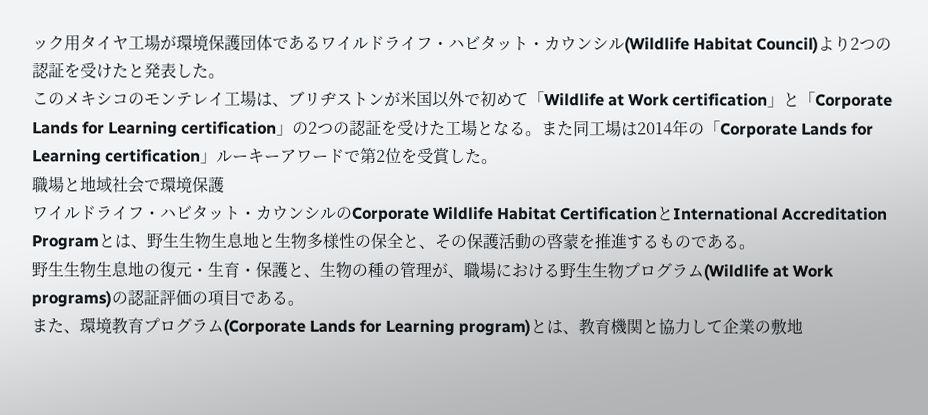ック用タイヤ工場が環境保護団体であるワイルドライフ・ハビタット・カウンシル(Wildlife Habitat Council)より2つの認証を受けたと発表した。
このメキシコのモンテレイ工場は、ブリヂストンが米国以外で初めて「Wildlife at Work certification」と「Corporate Lands for Learning certification」の2つの認証を受けた工場となる。また同工場は2014年の「Corporate Lands for Learning certification」ルーキーアワードで第2位を受賞した。
職場と地域社会で環境保護
ワイルドライフ・ハビタット・カウンシルのCorporate Wildlife Habitat CertificationとInternational Accreditation Programとは、野生生物生息地と生物多様性の保全と、その保護活動の啓蒙を推進するものである。
野生生物生息地の復元・生育・保護と、生物の種の管理が、職場における野生生物プログラム(Wildlife at Work programs)の認証評価の項目である。
また、環境教育プログラム(Corporate Lands for Learning program)とは、教育機関と協力して企業の敷地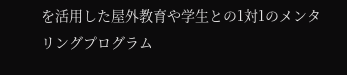を活用した屋外教育や学生との1対1のメンタリングプログラム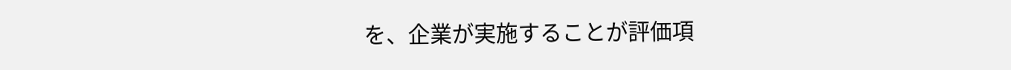を、企業が実施することが評価項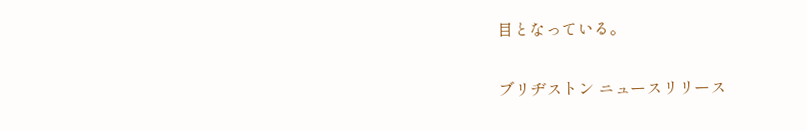目となっている。

ブリヂストン ニュースリリース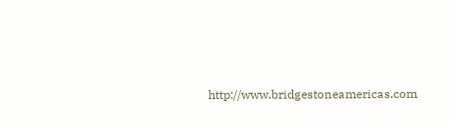http://www.bridgestoneamericas.com